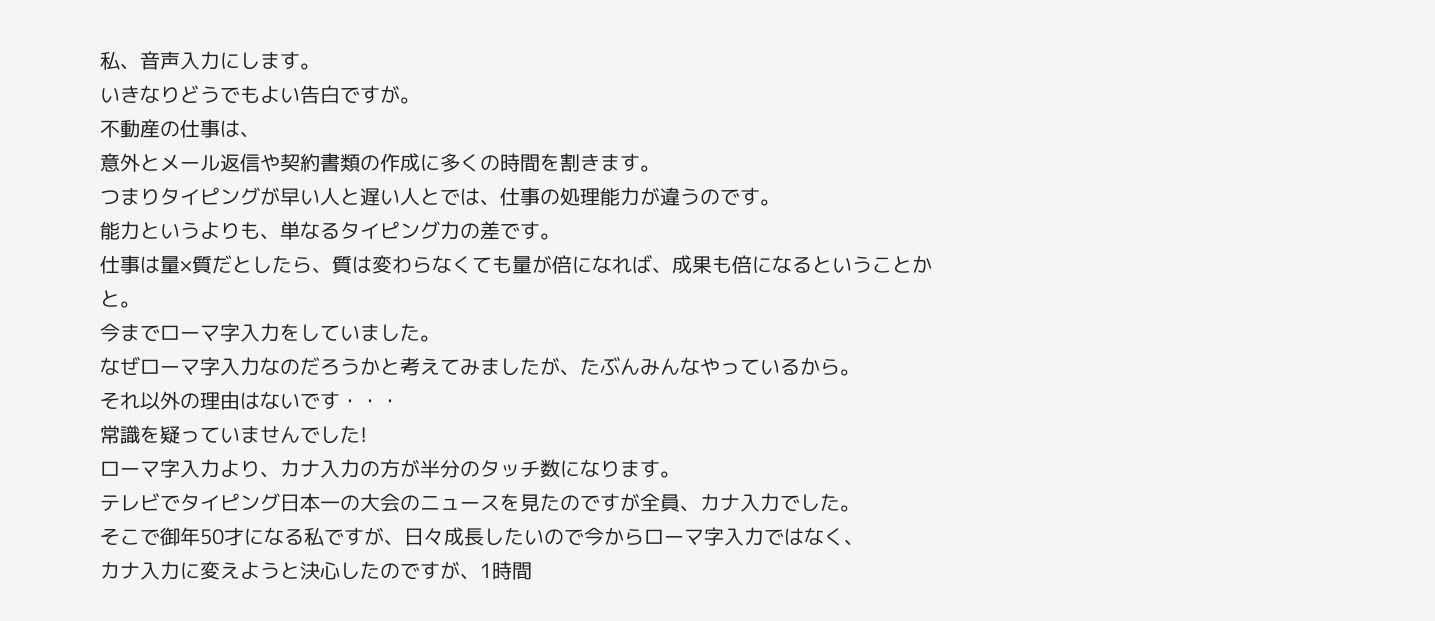私、音声入力にします。
いきなりどうでもよい告白ですが。
不動産の仕事は、
意外とメール返信や契約書類の作成に多くの時間を割きます。
つまりタイピングが早い人と遅い人とでは、仕事の処理能力が違うのです。
能力というよりも、単なるタイピング力の差です。
仕事は量×質だとしたら、質は変わらなくても量が倍になれば、成果も倍になるということかと。
今までローマ字入力をしていました。
なぜローマ字入力なのだろうかと考えてみましたが、たぶんみんなやっているから。
それ以外の理由はないです・・・
常識を疑っていませんでした!
ローマ字入力より、カナ入力の方が半分のタッチ数になります。
テレビでタイピング日本一の大会のニュースを見たのですが全員、カナ入力でした。
そこで御年50才になる私ですが、日々成長したいので今からローマ字入力ではなく、
カナ入力に変えようと決心したのですが、1時間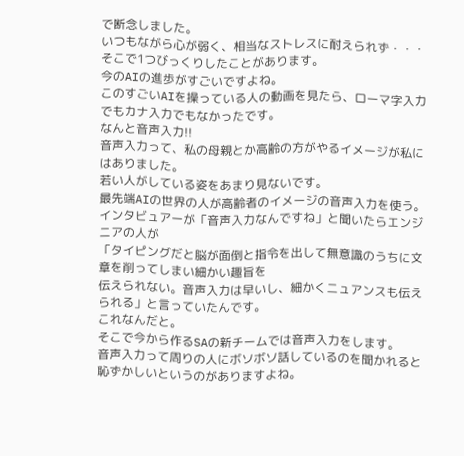で断念しました。
いつもながら心が弱く、相当なストレスに耐えられず・・・
そこで1つびっくりしたことがあります。
今のAIの進歩がすごいですよね。
このすごいAIを操っている人の動画を見たら、ローマ字入力でもカナ入力でもなかったです。
なんと音声入力!!
音声入力って、私の母親とか高齢の方がやるイメージが私にはありました。
若い人がしている姿をあまり見ないです。
最先端AIの世界の人が高齢者のイメージの音声入力を使う。
インタビュアーが「音声入力なんですね」と聞いたらエンジニアの人が
「タイピングだと脳が面倒と指令を出して無意識のうちに文章を削ってしまい細かい趣旨を
伝えられない。音声入力は早いし、細かくニュアンスも伝えられる」と言っていたんです。
これなんだと。
そこで今から作るSAの新チームでは音声入力をします。
音声入力って周りの人にボソボソ話しているのを聞かれると恥ずかしいというのがありますよね。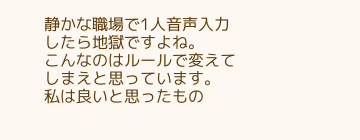静かな職場で1人音声入力したら地獄ですよね。
こんなのはルールで変えてしまえと思っています。
私は良いと思ったもの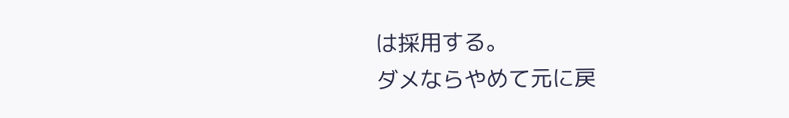は採用する。
ダメならやめて元に戻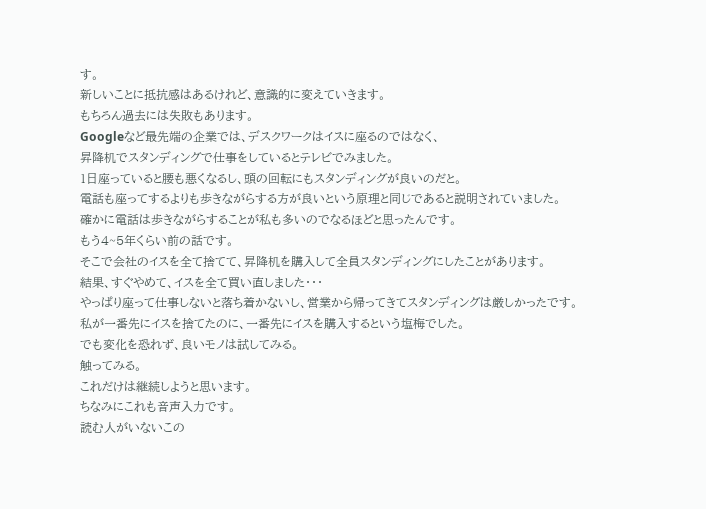す。
新しいことに抵抗感はあるけれど、意識的に変えていきます。
もちろん過去には失敗もあります。
Googleなど最先端の企業では、デスクワークはイスに座るのではなく、
昇降机でスタンディングで仕事をしているとテレビでみました。
1日座っていると腰も悪くなるし、頭の回転にもスタンディングが良いのだと。
電話も座ってするよりも歩きながらする方が良いという原理と同じであると説明されていました。
確かに電話は歩きながらすることが私も多いのでなるほどと思ったんです。
もう4~5年くらい前の話です。
そこで会社のイスを全て捨てて、昇降机を購入して全員スタンディングにしたことがあります。
結果、すぐやめて、イスを全て買い直しました・・・
やっぱり座って仕事しないと落ち着かないし、営業から帰ってきてスタンディングは厳しかったです。
私が一番先にイスを捨てたのに、一番先にイスを購入するという塩梅でした。
でも変化を恐れず、良いモノは試してみる。
触ってみる。
これだけは継続しようと思います。
ちなみにこれも音声入力です。
読む人がいないこの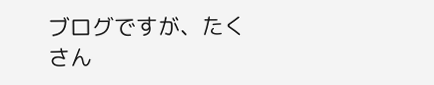ブログですが、たくさん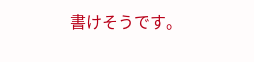書けそうです。